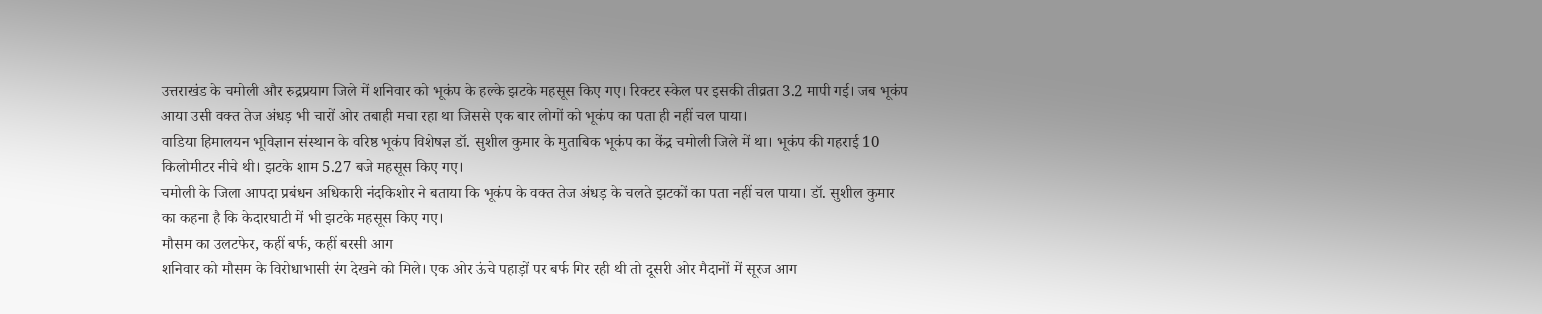उत्तराखंड के चमोली और रुद्रप्रयाग जिले में शनिवार को भूकंप के हल्के झटके महसूस किए गए। रिक्टर स्केल पर इसकी तीव्रता 3.2 मापी गई। जब भूकंप आया उसी वक्त तेज अंधड़ भी चारों ओर तबाही मचा रहा था जिससे एक बार लोगों को भूकंप का पता ही नहीं चल पाया।
वाडिया हिमालयन भूविज्ञान संस्थान के वरिष्ठ भूकंप विशेषज्ञ डॉ. सुशील कुमार के मुताबिक भूकंप का केंद्र चमोली जिले में था। भूकंप की गहराई 10 किलोमीटर नीचे थी। झटके शाम 5.27 बजे महसूस किए गए।
चमोली के जिला आपदा प्रबंधन अधिकारी नंदकिशोर ने बताया कि भूकंप के वक्त तेज अंधड़ के चलते झटकों का पता नहीं चल पाया। डॉ. सुशील कुमार का कहना है कि केदारघाटी में भी झटके महसूस किए गए।
मौसम का उलटफेर, कहीं बर्फ, कहीं बरसी आग
शनिवार को मौसम के विरोधाभासी रंग देखने को मिले। एक ओर ऊंचे पहाड़ों पर बर्फ गिर रही थी तो दूसरी ओर मैदानों में सूरज आग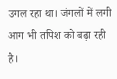उगल रहा था। जंगलों में लगी आग भी तपिश को बढ़ा रही है।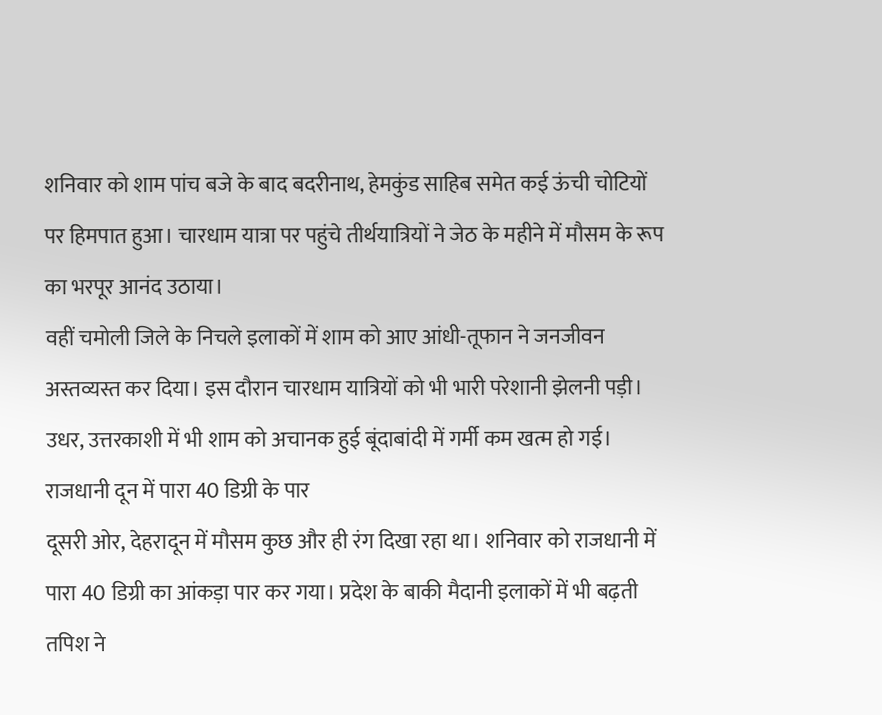शनिवार को शाम पांच बजे के बाद बदरीनाथ, हेमकुंड साहिब समेत कई ऊंची चोटियों पर हिमपात हुआ। चारधाम यात्रा पर पहुंचे तीर्थयात्रियों ने जेठ के महीने में मौसम के रूप का भरपूर आनंद उठाया।
वहीं चमोली जिले के निचले इलाकों में शाम को आए आंधी-तूफान ने जनजीवन अस्तव्यस्त कर दिया। इस दौरान चारधाम यात्रियों को भी भारी परेशानी झेलनी पड़ी। उधर, उत्तरकाशी में भी शाम को अचानक हुई बूंदाबांदी में गर्मी कम खत्म हो गई।
राजधानी दून में पारा 40 डिग्री के पार
दूसरी ओर, देहरादून में मौसम कुछ और ही रंग दिखा रहा था। शनिवार को राजधानी में पारा 40 डिग्री का आंकड़ा पार कर गया। प्रदेश के बाकी मैदानी इलाकों में भी बढ़ती तपिश ने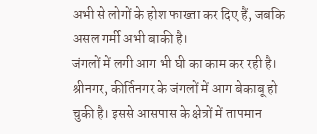अभी से लोगों के होश फाख्ता कर दिए हैं, जबकि असल गर्मी अभी बाकी है।
जंगलों में लगी आग भी घी का काम कर रही है। श्रीनगर, कीर्तिनगर के जंगलों में आग बेकाबू हो चुकी है। इससे आसपास के क्षेत्रों में तापमान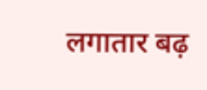लगातार बढ़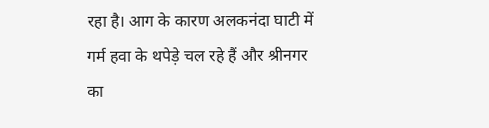रहा है। आग के कारण अलकनंदा घाटी में गर्म हवा के थपेड़े चल रहे हैं और श्रीनगर का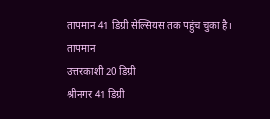तापमान 41 डिग्री सेल्सियस तक पहुंच चुका है।
तापमान
उत्तरकाशी 20 डिग्री
श्रीनगर 41 डिग्री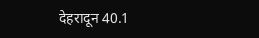देहरादून 40.1